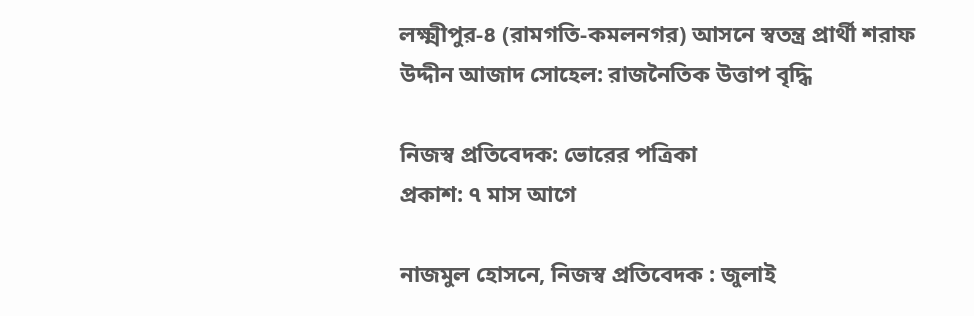লক্ষ্মীপুর-৪ (রামগতি-কমলনগর) আসনে স্বতন্ত্র প্রার্থী শরাফ উদ্দীন আজাদ সোহেল: রাজনৈতিক উত্তাপ বৃদ্ধি

নিজস্ব প্রতিবেদক: ভোরের পত্রিকা
প্রকাশ: ৭ মাস আগে

নাজমুল হোসনে, নিজস্ব প্রতিবেদক : জুলাই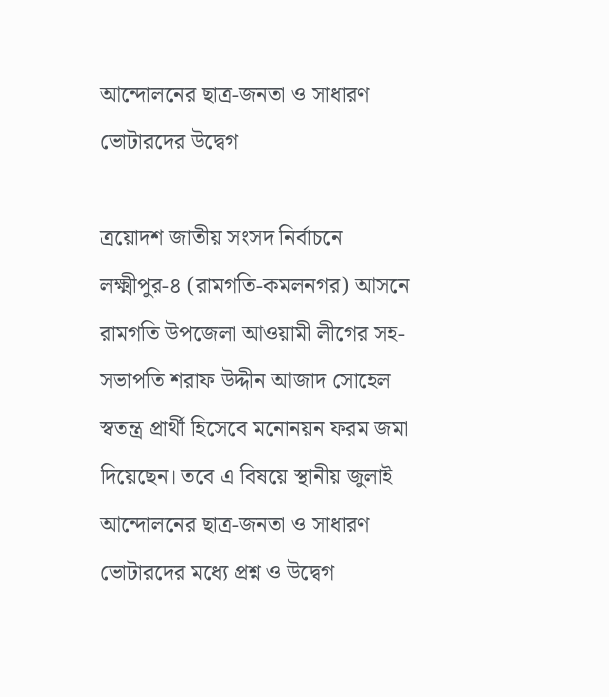আন্দোলনের ছাত্র-জনতা ও সাধারণ ভোটারদের উদ্বেগ

ত্রয়োদশ জাতীয় সংসদ নির্বাচনে লক্ষ্মীপুর-৪ (রামগতি-কমলনগর) আসনে রামগতি উপজেলা আওয়ামী লীগের সহ-সভাপতি শরাফ উদ্দীন আজাদ সোহেল স্বতন্ত্র প্রার্থী হিসেবে মনোনয়ন ফরম জমা দিয়েছেন। তবে এ বিষয়ে স্থানীয় জুলাই আন্দোলনের ছাত্র-জনতা ও সাধারণ ভোটারদের মধ্যে প্রশ্ন ও উদ্বেগ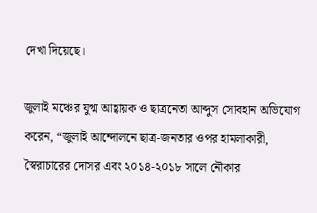দেখা দিয়েছে।

জুলাই মঞ্চের যুগ্ম আহ্বায়ক ও ছাত্রনেতা আব্দুস সোবহান অভিযোগ করেন, “জুলাই আন্দোলনে ছাত্র-জনতার ওপর হামলাকারী, স্বৈরাচারের দোসর এবং ২০১৪-২০১৮ সালে নৌকার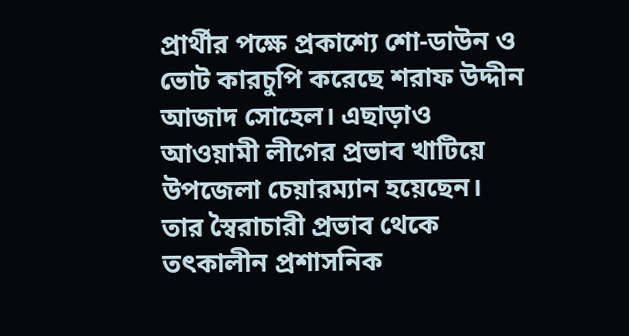প্রার্থীর পক্ষে প্রকাশ্যে শো-ডাউন ও ভোট কারচুপি করেছে শরাফ উদ্দীন আজাদ সোহেল। এছাড়াও আওয়ামী লীগের প্রভাব খাটিয়ে উপজেলা চেয়ারম্যান হয়েছেন। তার স্বৈরাচারী প্রভাব থেকে তৎকালীন প্রশাসনিক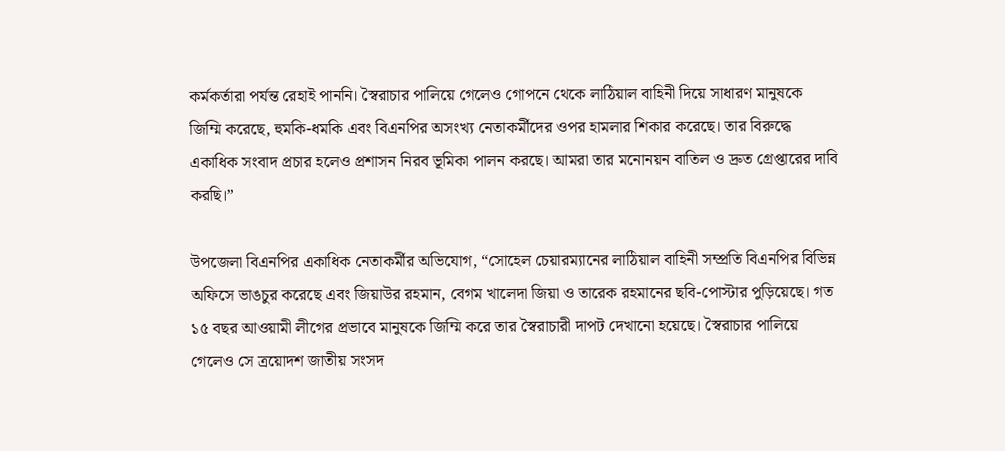কর্মকর্তারা পর্যন্ত রেহাই পাননি। স্বৈরাচার পালিয়ে গেলেও গোপনে থেকে লাঠিয়াল বাহিনী দিয়ে সাধারণ মানুষকে জিম্মি করেছে, হুমকি-ধমকি এবং বিএনপির অসংখ্য নেতাকর্মীদের ওপর হামলার শিকার করেছে। তার বিরুদ্ধে একাধিক সংবাদ প্রচার হলেও প্রশাসন নিরব ভূমিকা পালন করছে। আমরা তার মনোনয়ন বাতিল ও দ্রুত গ্রেপ্তারের দাবি করছি।”

উপজেলা বিএনপির একাধিক নেতাকর্মীর অভিযোগ, “সোহেল চেয়ারম্যানের লাঠিয়াল বাহিনী সম্প্রতি বিএনপির বিভিন্ন অফিসে ভাঙচুর করেছে এবং জিয়াউর রহমান, বেগম খালেদা জিয়া ও তারেক রহমানের ছবি-পোস্টার পুড়িয়েছে। গত ১৫ বছর আওয়ামী লীগের প্রভাবে মানুষকে জিম্মি করে তার স্বৈরাচারী দাপট দেখানো হয়েছে। স্বৈরাচার পালিয়ে গেলেও সে ত্রয়োদশ জাতীয় সংসদ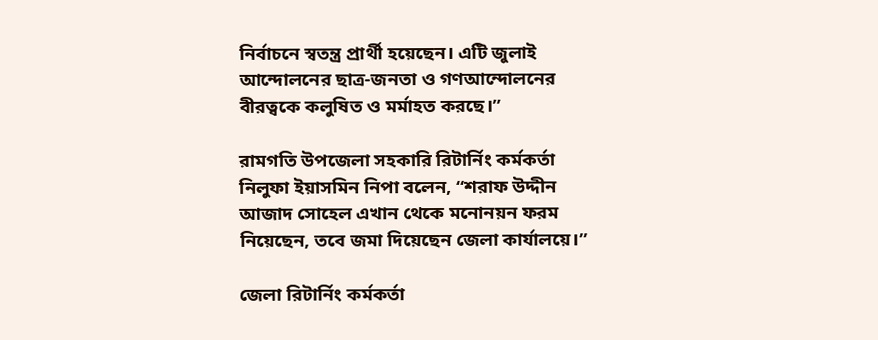নির্বাচনে স্বতন্ত্র প্রার্থী হয়েছেন। এটি জুলাই আন্দোলনের ছাত্র-জনতা ও গণআন্দোলনের বীরত্বকে কলুষিত ও মর্মাহত করছে।”

রামগতি উপজেলা সহকারি রিটার্নিং কর্মকর্তা নিলুফা ইয়াসমিন নিপা বলেন, “শরাফ উদ্দীন আজাদ সোহেল এখান থেকে মনোনয়ন ফরম নিয়েছেন, তবে জমা দিয়েছেন জেলা কার্যালয়ে।”

জেলা রিটার্নিং কর্মকর্তা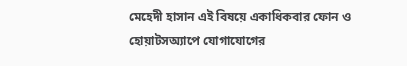মেহেদী হাসান এই বিষয়ে একাধিকবার ফোন ও হোয়াটসঅ্যাপে যোগাযোগের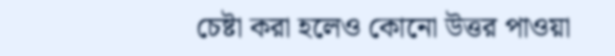চেষ্টা করা হলেও কোনো উত্তর পাওয়া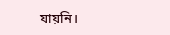যায়নি।